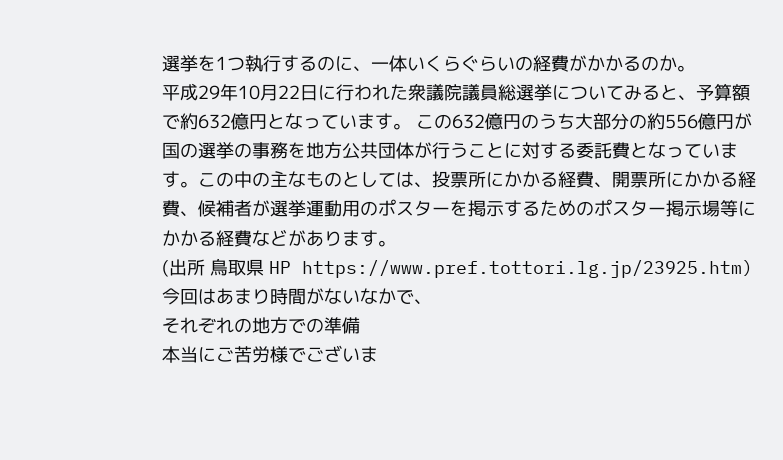選挙を1つ執行するのに、一体いくらぐらいの経費がかかるのか。
平成29年10月22日に行われた衆議院議員総選挙についてみると、予算額で約632億円となっています。 この632億円のうち大部分の約556億円が国の選挙の事務を地方公共団体が行うことに対する委託費となっています。この中の主なものとしては、投票所にかかる経費、開票所にかかる経費、候補者が選挙運動用のポスターを掲示するためのポスター掲示場等にかかる経費などがあります。
(出所 鳥取県 HP https://www.pref.tottori.lg.jp/23925.htm)
今回はあまり時間がないなかで、
それぞれの地方での準備
本当にご苦労様でございま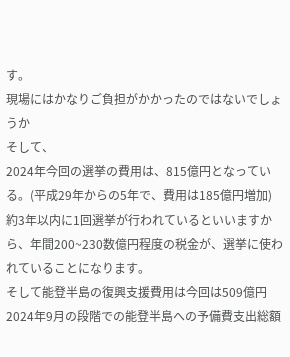す。
現場にはかなりご負担がかかったのではないでしょうか
そして、
2024年今回の選挙の費用は、815億円となっている。(平成29年からの5年で、費用は185億円増加)
約3年以内に1回選挙が行われているといいますから、年間200~230数億円程度の税金が、選挙に使われていることになります。
そして能登半島の復興支援費用は今回は509億円
2024年9月の段階での能登半島への予備費支出総額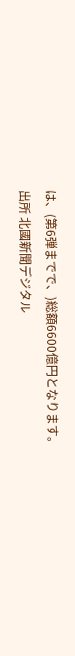は、(第6弾までで、)総額6600億円となります。
出所 北國新聞デジタル